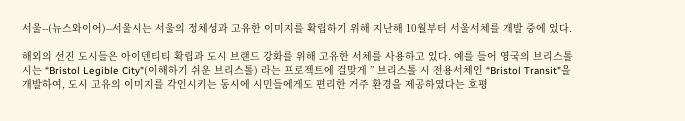서울--(뉴스와이어)--서울시는 서울의 정체성과 고유한 이미지를 확립하기 위해 지난해 10월부터 서울서체를 개발 중에 있다.

해외의 선진 도시들은 아이덴티티 확립과 도시 브랜드 강화를 위해 고유한 서체를 사용하고 있다. 예를 들어 영국의 브리스톨시는 “Bristol Legible City"(이해하기 쉬운 브리스톨) 라는 프로젝트에 걸맞게 ” 브리스톨 시 전용서체인 “Bristol Transit"을 개발하여, 도시 고유의 이미지를 각인시키는 동시에 시민들에게도 편리한 거주 환경을 제공하였다는 호평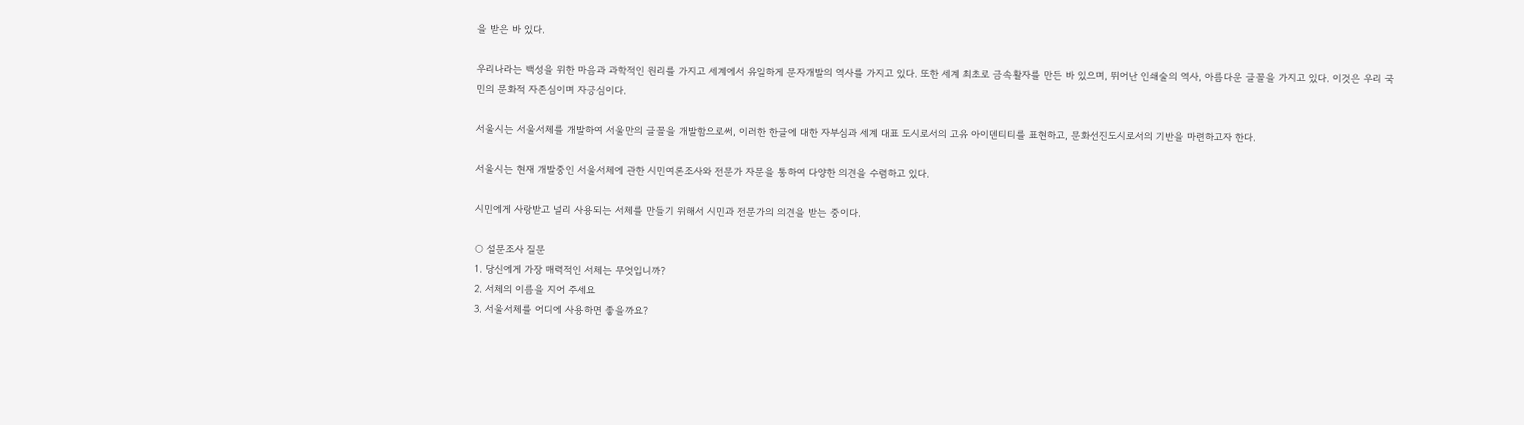을 받은 바 있다.

우리나라는 백성을 위한 마음과 과학적인 원리를 가지고 세계에서 유일하게 문자개발의 역사를 가지고 있다. 또한 세계 최초로 금속활자를 만든 바 있으며, 뛰어난 인쇄술의 역사, 아름다운 글꼴을 가지고 있다. 이것은 우리 국민의 문화적 자존심이며 자긍심이다.

서울시는 서울서체를 개발하여 서울만의 글꼴을 개발함으로써, 이러한 한글에 대한 자부심과 세계 대표 도시로서의 고유 아이덴티티를 표현하고, 문화선진도시로서의 기반을 마련하고자 한다.

서울시는 현재 개발중인 서울서체에 관한 시민여론조사와 전문가 자문을 통하여 다양한 의견을 수렴하고 있다.

시민에게 사랑받고 널리 사용되는 서체를 만들기 위해서 시민과 전문가의 의견을 받는 중이다.

○ 설문조사 질문
1. 당신에게 가장 매력적인 서체는 무엇입니까?
2. 서체의 이름을 지어 주세요
3. 서울서체를 어디에 사용하면 좋을까요?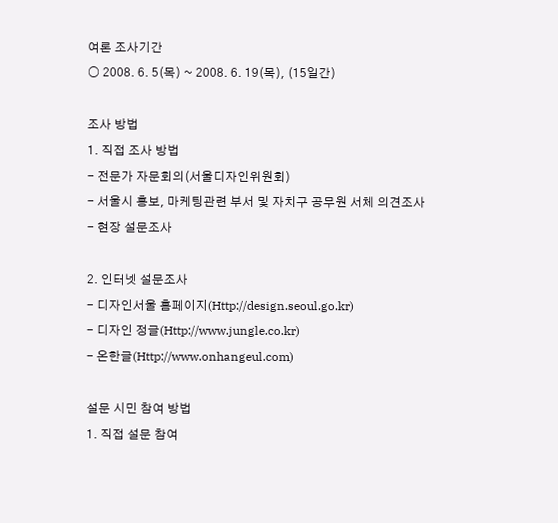여론 조사기간
○ 2008. 6. 5(목) ~ 2008. 6. 19(목), (15일간)

조사 방법
1. 직접 조사 방법
- 전문가 자문회의(서울디자인위원회)
- 서울시 홍보, 마케팅관련 부서 및 자치구 공무원 서체 의견조사
- 현장 설문조사

2. 인터넷 설문조사
- 디자인서울 홈페이지(Http://design.seoul.go.kr)
- 디자인 정글(Http://www.jungle.co.kr)
- 온한글(Http://www.onhangeul.com)

설문 시민 참여 방법
1. 직접 설문 참여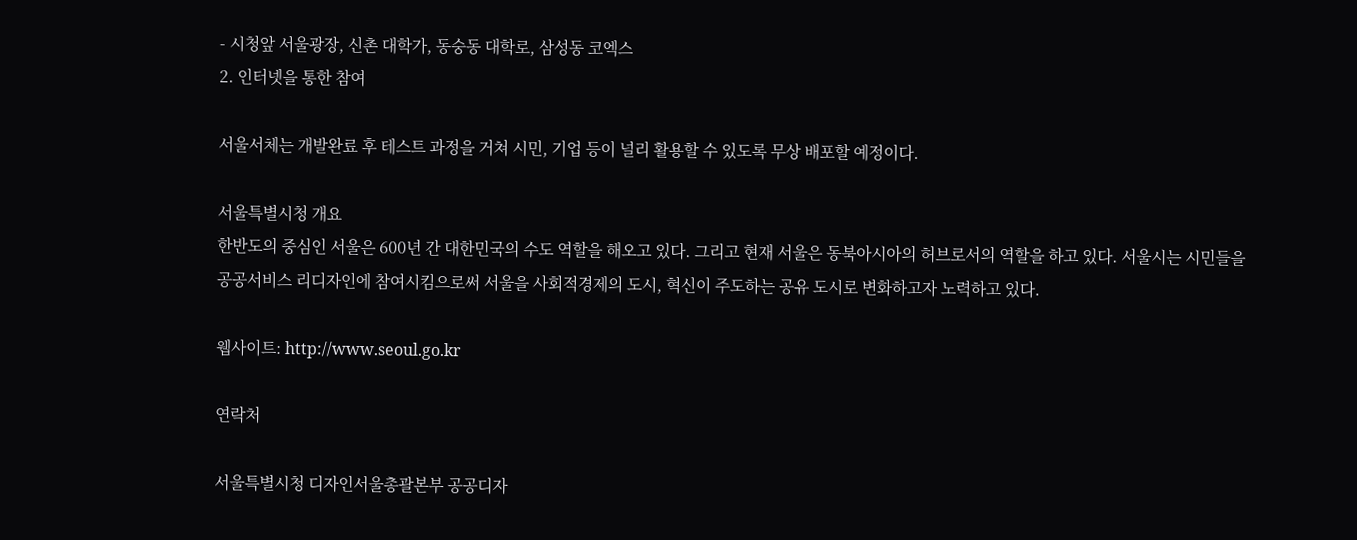- 시청앞 서울광장, 신촌 대학가, 동숭동 대학로, 삼성동 코엑스
2. 인터넷을 통한 참여

서울서체는 개발완료 후 테스트 과정을 거쳐 시민, 기업 등이 널리 활용할 수 있도록 무상 배포할 예정이다.

서울특별시청 개요
한반도의 중심인 서울은 600년 간 대한민국의 수도 역할을 해오고 있다. 그리고 현재 서울은 동북아시아의 허브로서의 역할을 하고 있다. 서울시는 시민들을 공공서비스 리디자인에 참여시킴으로써 서울을 사회적경제의 도시, 혁신이 주도하는 공유 도시로 변화하고자 노력하고 있다.

웹사이트: http://www.seoul.go.kr

연락처

서울특별시청 디자인서울총괄본부 공공디자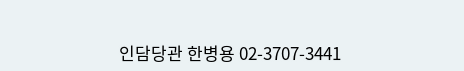인담당관 한병용 02-3707-3441